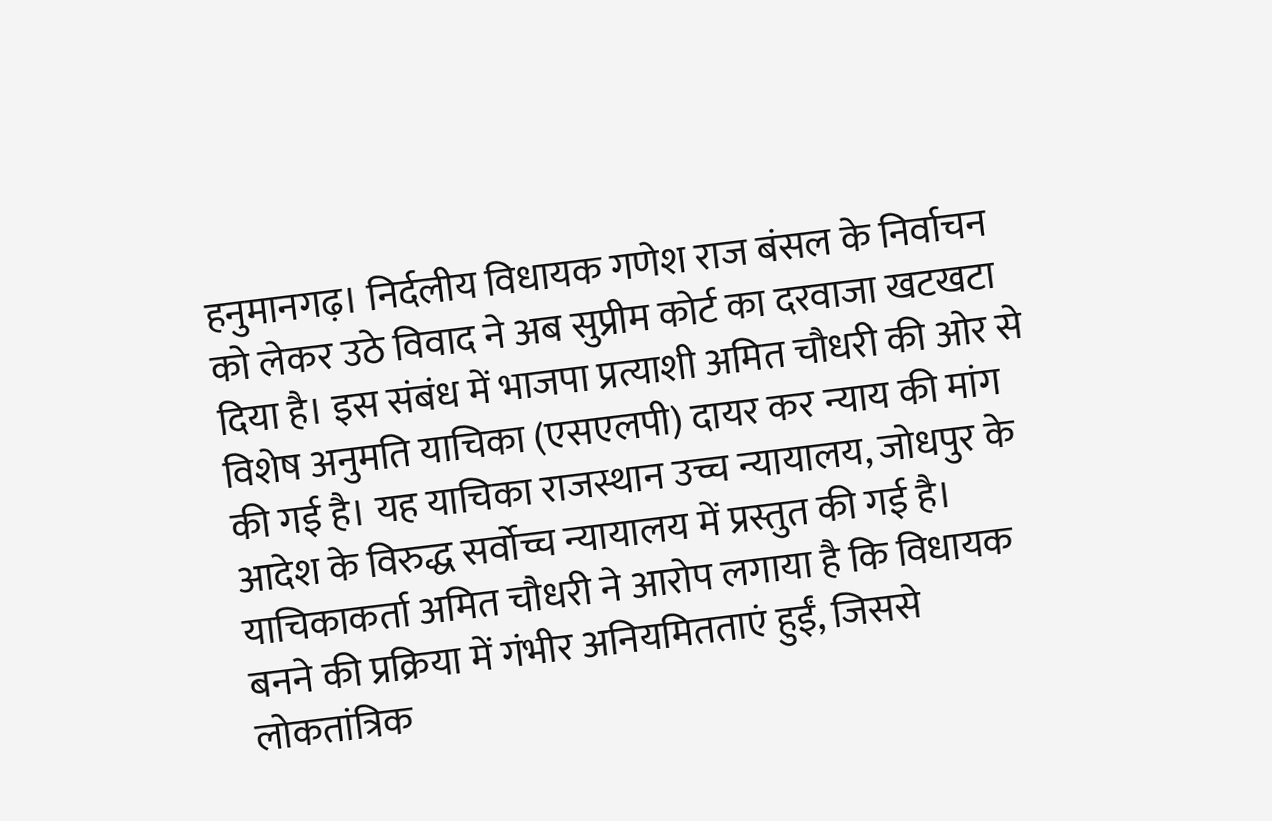हनुमानगढ़। निर्दलीय विधायक गणेश राज बंसल के निर्वाचन को लेकर उठे विवाद ने अब सुप्रीम कोर्ट का दरवाजा खटखटा दिया है। इस संबंध में भाजपा प्रत्याशी अमित चौधरी की ओर से विशेष अनुमति याचिका (एसएलपी) दायर कर न्याय की मांग की गई है। यह याचिका राजस्थान उच्च न्यायालय, जोधपुर के आदेश के विरुद्ध सर्वोच्च न्यायालय में प्रस्तुत की गई है। याचिकाकर्ता अमित चौधरी ने आरोप लगाया है कि विधायक बनने की प्रक्रिया में गंभीर अनियमितताएं हुईं, जिससे लोकतांत्रिक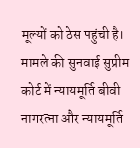मूल्यों को ठेस पहुंची है। मामले की सुनवाई सुप्रीम कोर्ट में न्यायमूर्ति बीवी नागरत्ना और न्यायमूर्ति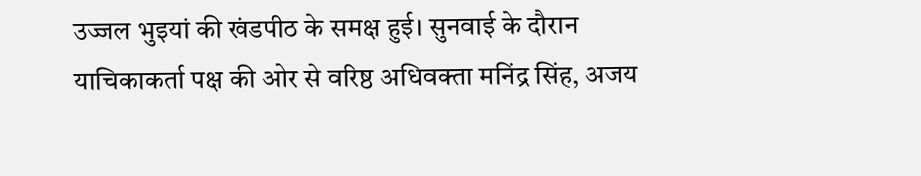उज्जल भुइयां की खंडपीठ के समक्ष हुई। सुनवाई के दौरान याचिकाकर्ता पक्ष की ओर से वरिष्ठ अधिवक्ता मनिंद्र सिंह, अजय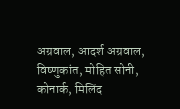अग्रवाल, आदर्श अग्रवाल, विष्णुकांत, मोहित सोनी, कोनार्क, मिलिंद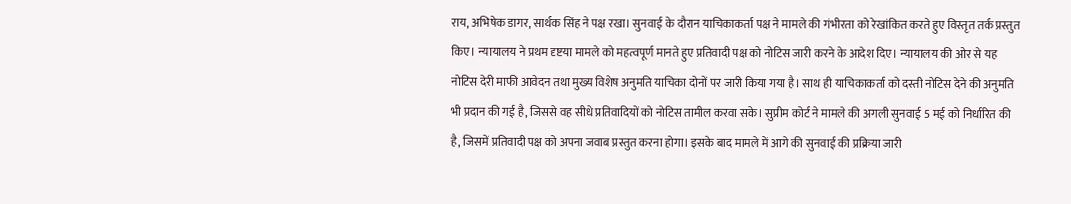राय, अभिषेक डागर, सार्थक सिंह ने पक्ष रखा। सुनवाई के दौरान याचिकाकर्ता पक्ष ने मामले की गंभीरता को रेखांकित करते हुए विस्तृत तर्क प्रस्तुत किए। न्यायालय ने प्रथम दृष्टया मामले को महत्वपूर्ण मानते हुए प्रतिवादी पक्ष को नोटिस जारी करने के आदेश दिए। न्यायालय की ओर से यह नोटिस देरी माफी आवेदन तथा मुख्य विशेष अनुमति याचिका दोनों पर जारी किया गया है। साथ ही याचिकाकर्ता को दस्ती नोटिस देने की अनुमति भी प्रदान की गई है, जिससे वह सीधे प्रतिवादियों को नोटिस तामील करवा सके। सुप्रीम कोर्ट ने मामले की अगली सुनवाई 5 मई को निर्धारित की है, जिसमें प्रतिवादी पक्ष को अपना जवाब प्रस्तुत करना होगा। इसके बाद मामले में आगे की सुनवाई की प्रक्रिया जारी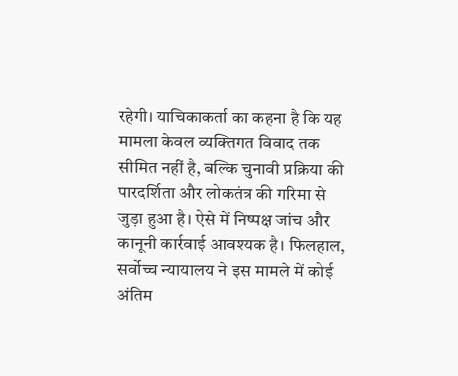रहेगी। याचिकाकर्ता का कहना है कि यह मामला केवल व्यक्तिगत विवाद तक सीमित नहीं है, बल्कि चुनावी प्रक्रिया की पारदर्शिता और लोकतंत्र की गरिमा से जुड़ा हुआ है। ऐसे में निष्पक्ष जांच और कानूनी कार्रवाई आवश्यक है। फिलहाल, सर्वोच्च न्यायालय ने इस मामले में कोई अंतिम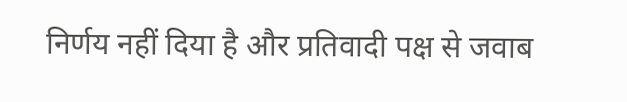निर्णय नहीं दिया है और प्रतिवादी पक्ष से जवाब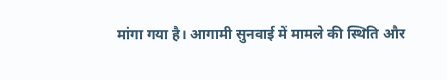मांगा गया है। आगामी सुनवाई में मामले की स्थिति और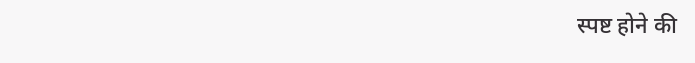स्पष्ट होने की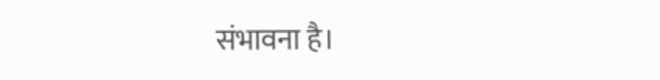संभावना है।